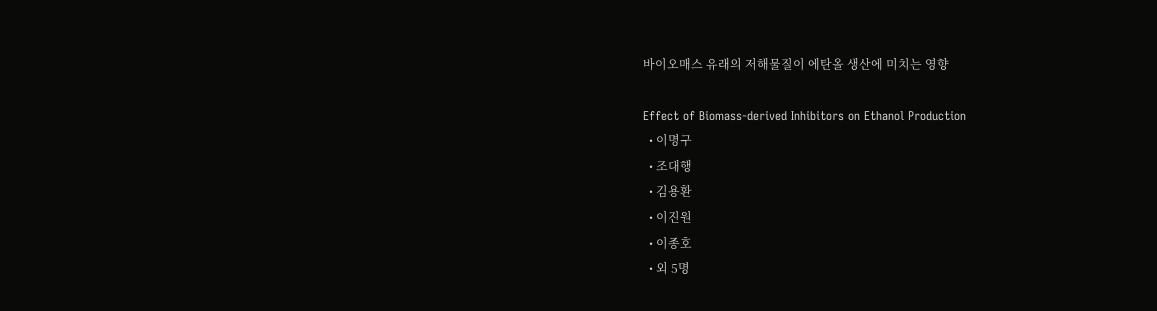바이오매스 유래의 저해물질이 에탄올 생산에 미치는 영향

Effect of Biomass-derived Inhibitors on Ethanol Production
  • 이명구
  • 조대행
  • 김용환
  • 이진원
  • 이종호
  • 외 5명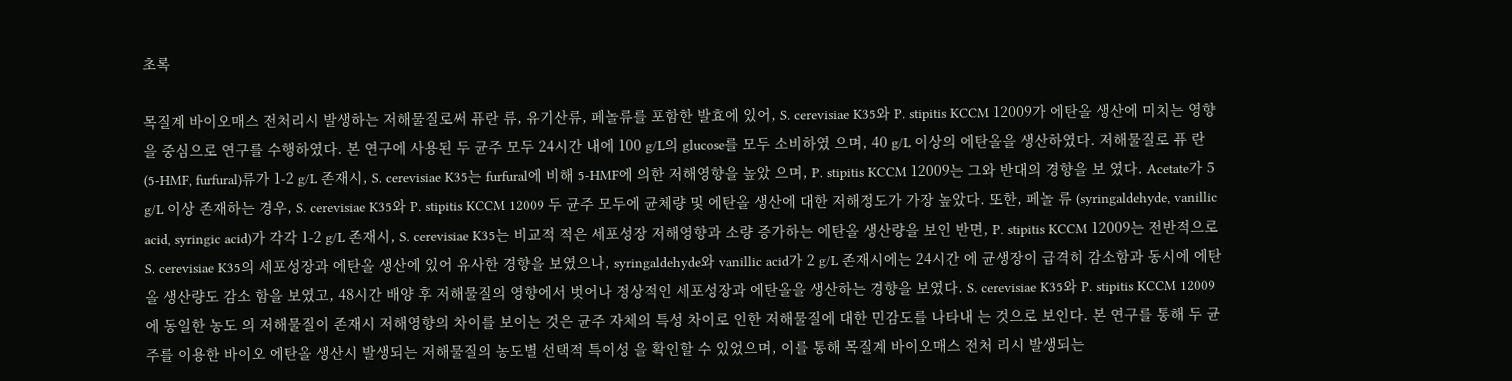초록

목질계 바이오매스 전처리시 발생하는 저해물질로써 퓨란 류, 유기산류, 페놀류를 포함한 발효에 있어, S. cerevisiae K35와 P. stipitis KCCM 12009가 에탄올 생산에 미치는 영향을 중심으로 연구를 수행하였다. 본 연구에 사용된 두 균주 모두 24시간 내에 100 g/L의 glucose를 모두 소비하였 으며, 40 g/L 이상의 에탄올을 생산하였다. 저해물질로 퓨 란 (5-HMF, furfural)류가 1-2 g/L 존재시, S. cerevisiae K35는 furfural에 비해 5-HMF에 의한 저해영향을 높았 으며, P. stipitis KCCM 12009는 그와 반대의 경향을 보 였다. Acetate가 5 g/L 이상 존재하는 경우, S. cerevisiae K35와 P. stipitis KCCM 12009 두 균주 모두에 균체량 및 에탄올 생산에 대한 저해정도가 가장 높았다. 또한, 페놀 류 (syringaldehyde, vanillic acid, syringic acid)가 각각 1-2 g/L 존재시, S. cerevisiae K35는 비교적 적은 세포성장 저해영향과 소량 증가하는 에탄올 생산량을 보인 반면, P. stipitis KCCM 12009는 전반적으로 S. cerevisiae K35의 세포성장과 에탄올 생산에 있어 유사한 경향을 보였으나, syringaldehyde와 vanillic acid가 2 g/L 존재시에는 24시간 에 균생장이 급격히 감소함과 동시에 에탄올 생산량도 감소 함을 보였고, 48시간 배양 후 저해물질의 영향에서 벗어나 정상적인 세포성장과 에탄올을 생산하는 경향을 보였다. S. cerevisiae K35와 P. stipitis KCCM 12009에 동일한 농도 의 저해물질이 존재시 저해영향의 차이를 보이는 것은 균주 자체의 특성 차이로 인한 저해물질에 대한 민감도를 나타내 는 것으로 보인다. 본 연구를 통해 두 균주를 이용한 바이오 에탄올 생산시 발생되는 저해물질의 농도별 선택적 특이성 을 확인할 수 있었으며, 이를 통해 목질계 바이오매스 전처 리시 발생되는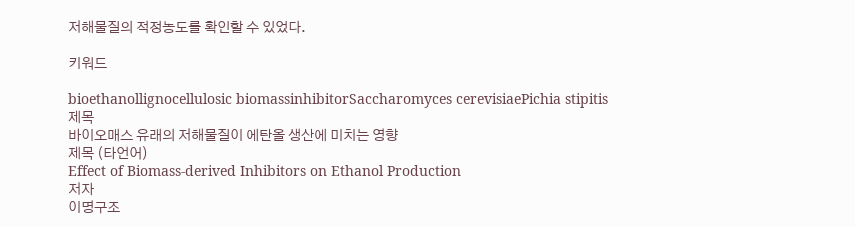저해물질의 적정농도를 확인할 수 있었다.

키워드

bioethanollignocellulosic biomassinhibitorSaccharomyces cerevisiaePichia stipitis
제목
바이오매스 유래의 저해물질이 에탄올 생산에 미치는 영향
제목 (타언어)
Effect of Biomass-derived Inhibitors on Ethanol Production
저자
이명구조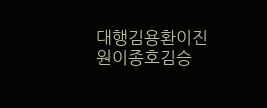대행김용환이진원이종호김승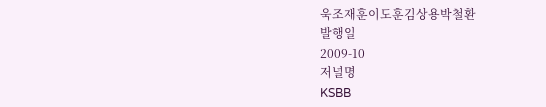욱조재훈이도훈김상용박철환
발행일
2009-10
저널명
KSBB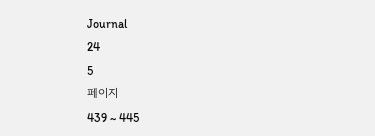Journal
24
5
페이지
439 ~ 445